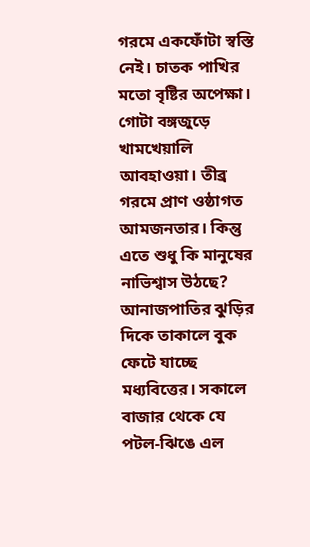গরমে একফোঁটা স্বস্তি নেই। চাতক পাখির মতো বৃষ্টির অপেক্ষা। গোটা বঙ্গজুড়ে খামখেয়ালি আবহাওয়া। তীব্র গরমে প্রাণ ওষ্ঠাগত আমজনতার। কিন্তু এতে শুধু কি মানুষের নাভিশ্বাস উঠছে? আনাজপাতির ঝুড়ির দিকে তাকালে বুক ফেটে যাচ্ছে মধ্যবিত্তের। সকালে বাজার থেকে যে পটল-ঝিঙে এল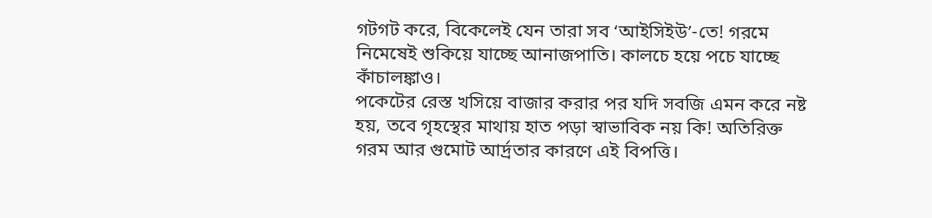গটগট করে, বিকেলেই যেন তারা সব ‘আইসিইউ’-তে! গরমে নিমেষেই শুকিয়ে যাচ্ছে আনাজপাতি। কালচে হয়ে পচে যাচ্ছে কাঁচালঙ্কাও।
পকেটের রেস্ত খসিয়ে বাজার করার পর যদি সবজি এমন করে নষ্ট হয়, তবে গৃহস্থের মাথায় হাত পড়া স্বাভাবিক নয় কি! অতিরিক্ত গরম আর গুমোট আর্দ্রতার কারণে এই বিপত্তি।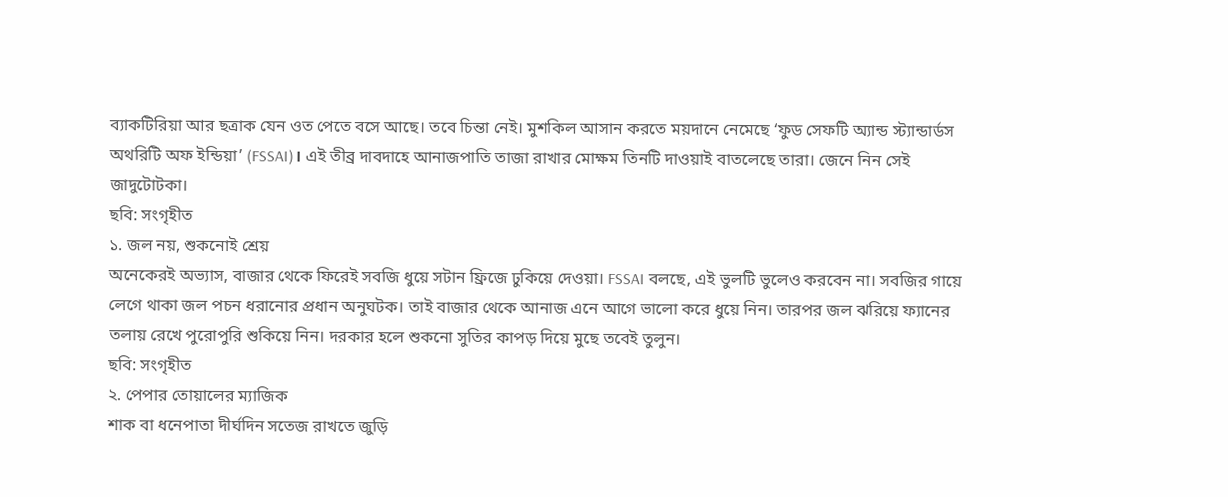ব্যাকটিরিয়া আর ছত্রাক যেন ওত পেতে বসে আছে। তবে চিন্তা নেই। মুশকিল আসান করতে ময়দানে নেমেছে ‘ফুড সেফটি অ্যান্ড স্ট্যান্ডার্ডস অথরিটি অফ ইন্ডিয়া’ (FSSAI)। এই তীব্র দাবদাহে আনাজপাতি তাজা রাখার মোক্ষম তিনটি দাওয়াই বাতলেছে তারা। জেনে নিন সেই জাদুটোটকা।
ছবি: সংগৃহীত
১. জল নয়, শুকনোই শ্রেয়
অনেকেরই অভ্যাস, বাজার থেকে ফিরেই সবজি ধুয়ে সটান ফ্রিজে ঢুকিয়ে দেওয়া। FSSAI বলছে, এই ভুলটি ভুলেও করবেন না। সবজির গায়ে লেগে থাকা জল পচন ধরানোর প্রধান অনুঘটক। তাই বাজার থেকে আনাজ এনে আগে ভালো করে ধুয়ে নিন। তারপর জল ঝরিয়ে ফ্যানের তলায় রেখে পুরোপুরি শুকিয়ে নিন। দরকার হলে শুকনো সুতির কাপড় দিয়ে মুছে তবেই তুলুন।
ছবি: সংগৃহীত
২. পেপার তোয়ালের ম্যাজিক
শাক বা ধনেপাতা দীর্ঘদিন সতেজ রাখতে জুড়ি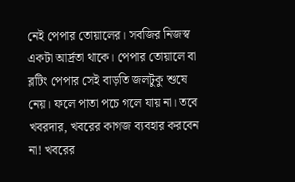নেই পেপার তোয়ালের। সবজির নিজস্ব একটা আর্দ্রতা থাকে। পেপার তোয়ালে বা ব্লটিং পেপার সেই বাড়তি জলটুকু শুষে নেয়। ফলে পাতা পচে গলে যায় না। তবে খবরদার, খবরের কাগজ ব্যবহার করবেন না! খবরের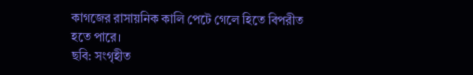কাগজের রাসায়নিক কালি পেটে গেলে হিতে বিপরীত হতে পারে।
ছবি: সংগৃহীত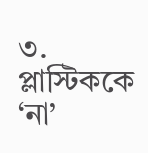৩. প্লাস্টিককে ‘না’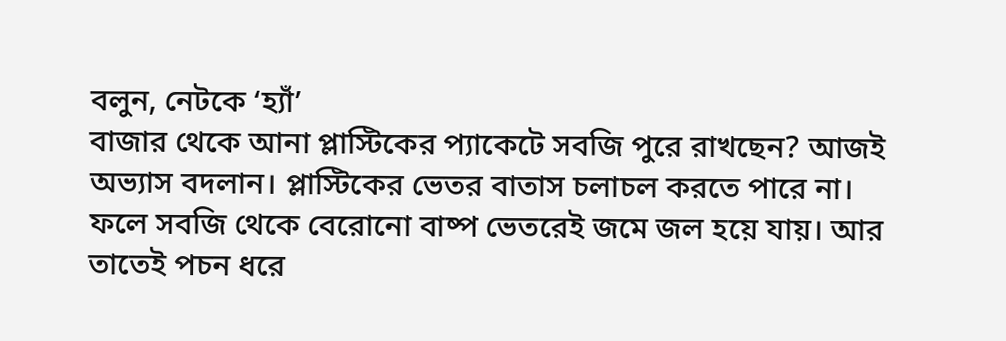বলুন, নেটকে ‘হ্যাঁ’
বাজার থেকে আনা প্লাস্টিকের প্যাকেটে সবজি পুরে রাখছেন? আজই অভ্যাস বদলান। প্লাস্টিকের ভেতর বাতাস চলাচল করতে পারে না। ফলে সবজি থেকে বেরোনো বাষ্প ভেতরেই জমে জল হয়ে যায়। আর তাতেই পচন ধরে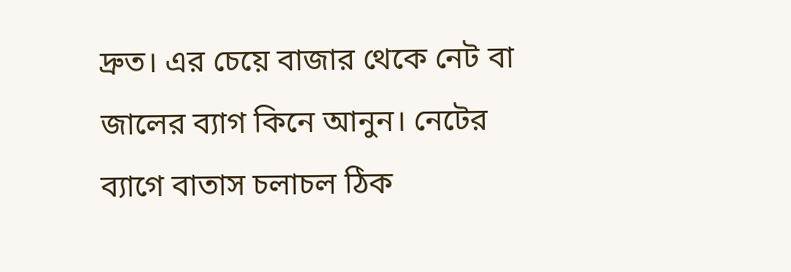দ্রুত। এর চেয়ে বাজার থেকে নেট বা জালের ব্যাগ কিনে আনুন। নেটের ব্যাগে বাতাস চলাচল ঠিক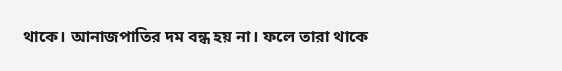থাকে। আনাজপাতির দম বন্ধ হয় না। ফলে তারা থাকে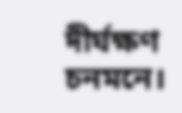দীর্ঘক্ষণ চনমনে।